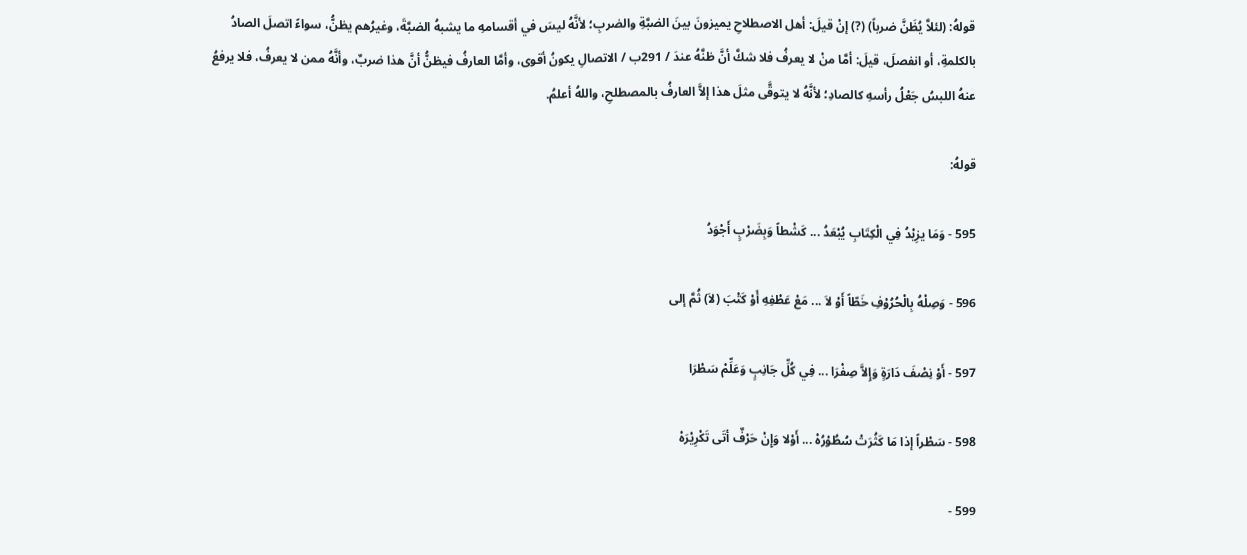قولهُ: (لئلاَّ يُظَنَّ ضرباً) (?) إنْ قيلَ: أهل الاصطلاحِ يميزونَ بينَ الضبَّةِ والضربِ؛ لأنَّهُ ليسَ في أقسامهِ ما يشبهُ الضبَّةَ، وغيرُهم يظنُّ، سواءً اتصلَ الصادُ بالكلمةِ، أو انفصلَ، قيلَ: أمَّا منْ لا يعرفُ فلا شكَّ أنَّ ظنَّهُ عندَ / 291ب / الاتصالِ يكونُ أقوى، وأمَّا العارفُ فيظنُّ أنَّ هذا ضربٌ، وأنَّهُ ممن لا يعرفُ، فلا يرفعُ عنهُ اللبسُ جَعْلُ رأسهِ كالصادِ؛ لأنَّهُ لا يتوقَّى مثلَ هذا إلاَّ العارفُ بالمصطلحِ، واللهُ أعلمُ.

قولهُ:

595 - وَمَا يزِيْدُ فِي الْكِتَابِ يُبْعَدُ ... كَشْطاً وَبِضَرْبٍ أَجْوَدُ

596 - وَصِلْهُ بِالْحُرُوْفِ خَطّاً أَوْ لاَ ... مَعْ عَطْفِهِ أَوْ كَتْبَ (لاَ) ثُمَّ إلى

597 - أَوْ نِصْفَ دَارَةٍ وَإِلاَّ صِفْرَا ... فِي كُلِّ جَانِبٍ وَعَلِّمْ سَطْرَا

598 - سَطْراً إذا مَا كَثُرَتْ سُطُوْرُهْ ... أَوْلا وَإِنْ حَرْفٌ أتَى تَكْرِيْرَهْ

599 -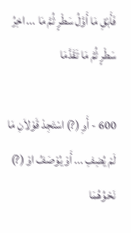فَأَبْقِ مَا أَوَّلُ سَطْرٍ ثُمَّ مَا ... اخِرُ سَطْرٍ ثُمَّ مَا تَقَدَّمَا

600 - أَوِ (?) اسْتَجِدْ قَوْلاَنِ مَا لَمْ يُضِفِ ... أَوْ يُوْصَفُ اوْ (?) نَحْوُهُمَا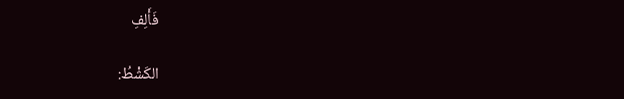فَأَلِفِ

الكَشْطُ: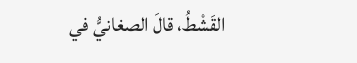القَشْطُ، قالَ الصغانيُّ في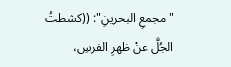"مجمعِ البحرينِ": ((كشطتُ الجُلَّ عنْ ظهرِ الفرسِ،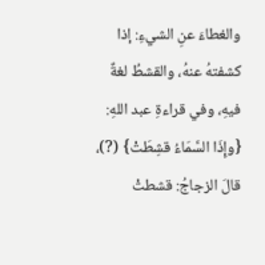والغطاءَ عنِ الشيءِ: إذا كشفتهُ عنهُ، والقشطُ لغةٌ فيهِ، وفي قراءةِ عبد اللهِ: {وإِذَا السَّمَاءُ قشِطَتْ} (?)، قالَ الزجاجُ: قشطتْ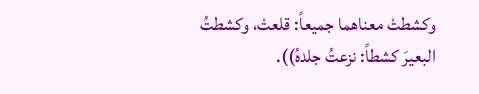وكشطتْ معناهما جميعاً: قلعتْ، وكشطتُ البعيرَ كشطاً: نزعتُ جلدهُ)).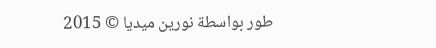طور بواسطة نورين ميديا © 2015